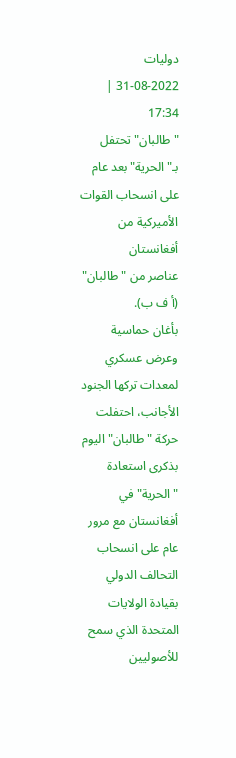دوليات
31-08-2022 | 17:34
"طالبان" تحتفل بـ"الحرية" بعد عام على انسحاب القوات الأميركية من أفغانستان
عناصر من "طالبان" (أ ف ب).
بأغان حماسية وعرض عسكري لمعدات تركها الجنود الأجانب، احتفلت حركة "طالبان" اليوم بذكرى استعادة "الحرية" في أفغانستان مع مرور عام على انسحاب التحالف الدولي بقيادة الولايات المتحدة الذي سمح للأصوليين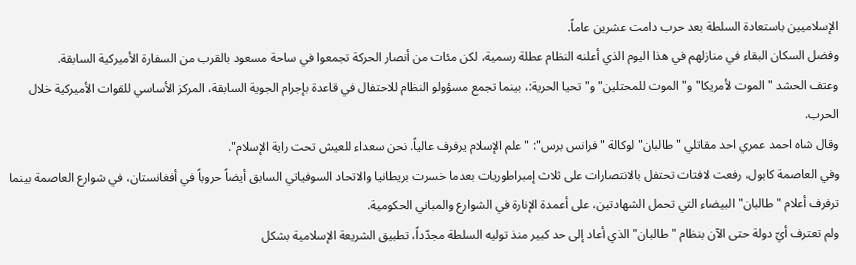الإسلاميين باستعادة السلطة بعد حرب دامت عشرين عاماً.
وفضل السكان البقاء في منازلهم في هذا اليوم الذي أعلنه النظام عطلة رسمية، لكن مئات من أنصار الحركة تجمعوا في ساحة مسعود بالقرب من السفارة الأميركية السابقة.
وعتف الحشد "الموت لأمريكا" و"الموت للمحتلين" و"تحيا الحرية:، بينما تجمع مسؤولو النظام للاحتفال في قاعدة بإجرام الجوية السابقة، المركز الأساسي للقوات الأميركية خلال الحرب.
وقال شاه احمد عمري احد مقاتلي "طالبان" لوكالة "فرانس برس": "علم الإسلام يرفرف عالياً. نحن سعداء للعيش تحت راية الإسلام".
وفي العاصمة كابول، رفعت لافتات تحتفل بالانتصارات على ثلاث إمبراطوريات بعدما خسرت بريطانيا والاتحاد السوفياتي السابق أيضاً حروباً في أفغانستان، في شوارع العاصمة بينما ترفرف أعلام "طالبان" البيضاء التي تحمل الشهادتين، على أعمدة الإنارة في الشوارع والمباني الحكومية.
ولم تعترف أيّ دولة حتى الآن بنظام "طالبان" الذي أعاد إلى حد كبير منذ توليه السلطة مجدّداً، تطبيق الشريعة الإسلامية بشكل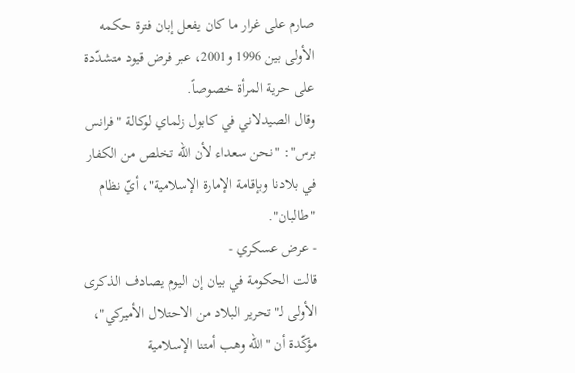صارم على غرار ما كان يفعل إبان فترة حكمه الأولى بين 1996 و2001، عبر فرض قيود متشدّدة على حرية المرأة خصوصاً.
وقال الصيدلاني في كابول زلماي لوكالة "فرانس برس": "نحن سعداء لأن الله تخلص من الكفار في بلادنا وبإقامة الإمارة الإسلامية"، أيّ نظام "طالبان".
- عرض عسكري -
قالت الحكومة في بيان إن اليوم يصادف الذكرى الأولى لـ"تحرير البلاد من الاحتلال الأميركي"، مؤكّدة أن "الله وهب أمتنا الإسلامية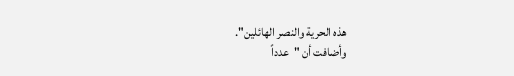هذه الحرية والنصر الهائلين".
وأضافت أن "عدداً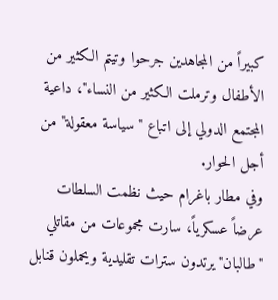كبيراً من المجاهدين جرحوا وتيتم الكثير من الأطفال وترملت الكثير من النساء"، داعية المجتمع الدولي إلى اتباع "سياسة معقولة" من أجل الحوار.
وفي مطار باغرام حيث نظمت السلطات عرضاً عسكرياً، سارت مجموعات من مقاتلي "طالبان" يرتدون سترات تقليدية ويحملون قنابل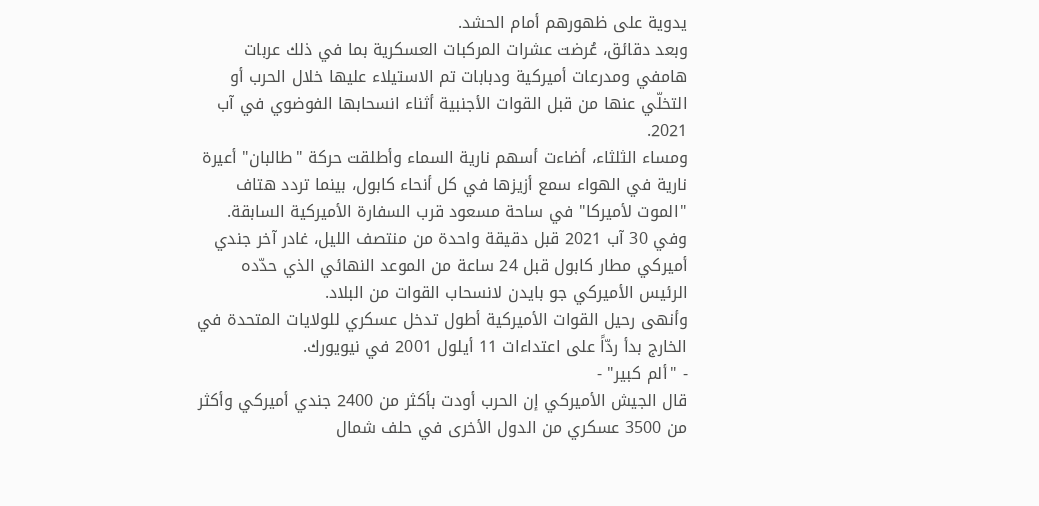يدوية على ظهورهم أمام الحشد.
وبعد دقائق، عُرضت عشرات المركبات العسكرية بما في ذلك عربات هامفي ومدرعات أميركية ودبابات تم الاستيلاء عليها خلال الحرب أو التخلّي عنها من قبل القوات الأجنبية أثناء انسحابها الفوضوي في آب 2021.
ومساء الثلثاء، أضاءت أسهم نارية السماء وأطلقت حركة "طالبان" أعيرة نارية في الهواء سمع أزيزها في كل أنحاء كابول، بينما تردد هتاف "الموت لأميركا" في ساحة مسعود قرب السفارة الأميركية السابقة.
وفي 30 آب 2021 قبل دقيقة واحدة من منتصف الليل، غادر آخر جندي أميركي مطار كابول قبل 24 ساعة من الموعد النهائي الذي حدّده الرئيس الأميركي جو بايدن لانسحاب القوات من البلاد.
وأنهى رحيل القوات الأميركية أطول تدخل عسكري للولايات المتحدة في الخارج بدأ ردّاً على اعتداءات 11 أيلول 2001 في نيويورك.
- "ألم كبير" -
قال الجيش الأميركي إن الحرب أودت بأكثر من 2400 جندي أميركي وأكثر من 3500 عسكري من الدول الأخرى في حلف شمال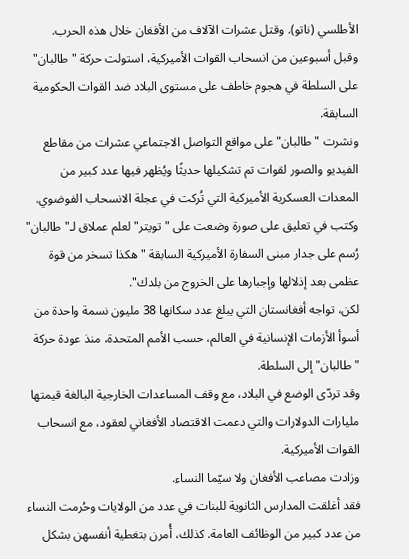الأطلسي (ناتو). وقتل عشرات الآلاف من الأفغان خلال هذه الحرب.
وقبل أسبوعين من انسحاب القوات الأميركية، استولت حركة "طالبان" على السلطة في هجوم خاطف على مستوى البلاد ضد القوات الحكومية السابقة.
ونشرت "طالبان" على مواقع التواصل الاجتماعي عشرات من مقاطع الفيديو والصور لقوات تم تشكيلها حديثًا ويُظهر فيها عدد كبير من المعدات العسكرية الأميركية التي تُركت في عجلة الانسحاب الفوضوي.
وكتب في تعليق على صورة وضعت على "تويتر" لعلم عملاق لـ"طالبان" رُسم على جدار مبنى السفارة الأميركية السابقة "هكذا تسخر من قوة عظمى بعد إذلالها وإجبارها على الخروج من بلدك".
لكن، تواجه أفغانستان التي يبلغ عدد سكانها 38 مليون نسمة واحدة من أسوأ الأزمات الإنسانية في العالم، حسب الأمم المتحدة، منذ عودة حركة "طالبان" إلى السلطة.
وقد تردّى الوضع في البلاد، مع وقف المساعدات الخارجية البالغة قيمتها مليارات الدولارات والتي دعمت الاقتصاد الأفغاني لعقود، مع انسحاب القوات الأميركية.
وزادت مصاعب الأفغان ولا سيّما النساء.
فقد أغلقت المدارس الثانوية للبنات في عدد من الولايات وحُرمت النساء من عدد كبير من الوظائف العامة. كذلك، أُمرن بتغطية أنفسهن بشكل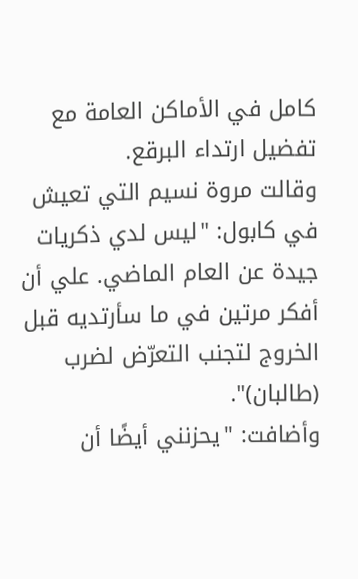كامل في الأماكن العامة مع تفضيل ارتداء البرقع.
وقالت مروة نسيم التي تعيش في كابول: "ليس لدي ذكريات جيدة عن العام الماضي. علي أن أفكر مرتين في ما سأرتديه قبل الخروج لتجنب التعرّض لضرب (طالبان)".
وأضافت: "يحزنني أيضًا أن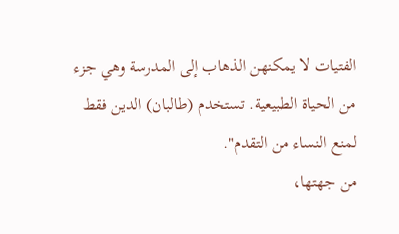الفتيات لا يمكنهن الذهاب إلى المدرسة وهي جزء من الحياة الطبيعية. تستخدم (طالبان) الدين فقط لمنع النساء من التقدم".
من جهتها،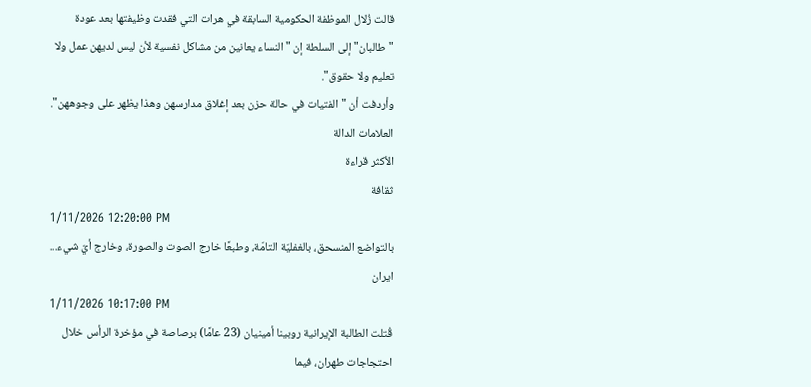قالت زُلال الموظفة الحكومية السابقة في هرات التي فقدت وظيفتها بعد عودة "طالبان" إلى السلطة إن "النساء يعانين من مشاكل نفسية لأن ليس لديهن عمل ولا تعليم ولا حقوق".
وأردفت أن "الفتيات في حالة حزن بعد إغلاق مدارسهن وهذا يظهر على وجوههن".
العلامات الدالة
الأكثر قراءة
ثقافة
1/11/2026 12:20:00 PM
بالتواضع المنسحق، بالغفليّة التامّة، وطبعًا خارج الصوت والصورة، وخارج أيّ شيء...
ايران
1/11/2026 10:17:00 PM
قُتلت الطالبة الإيرانية روبينا أمينيان (23 عامًا) برصاصة في مؤخرة الرأس خلال احتجاجات طهران، فيما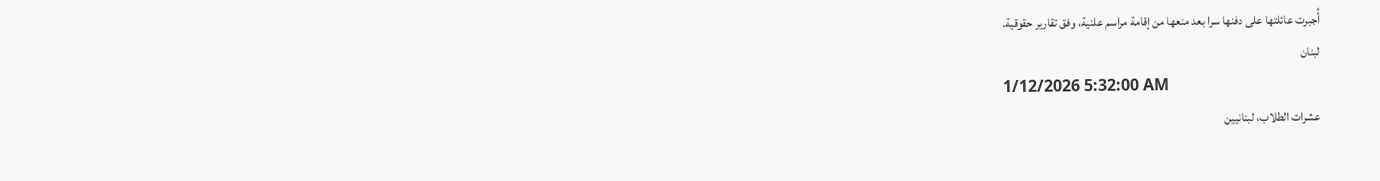أُجبرت عائلتها على دفنها سرا بعد منعها من إقامة مراسم علنية، وفق تقارير حقوقية.
لبنان
1/12/2026 5:32:00 AM
عشرات الطلاب، لبنانيين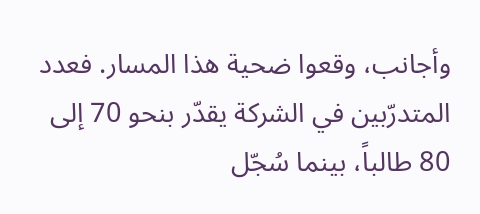وأجانب، وقعوا ضحية هذا المسار. فعدد المتدرّبين في الشركة يقدّر بنحو 70 إلى 80 طالباً، بينما سُجّل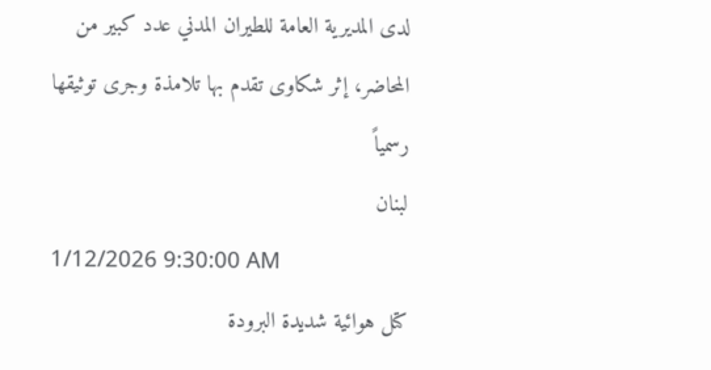لدى المديرية العامة للطيران المدني عدد كبير من المحاضر، إثر شكاوى تقدم بها تلامذة وجرى توثيقها رسمياً
لبنان
1/12/2026 9:30:00 AM
كتل هوائية شديدة البرودة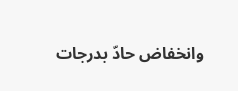وانخفاض حادّ بدرجات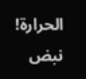الحرارة!
نبض